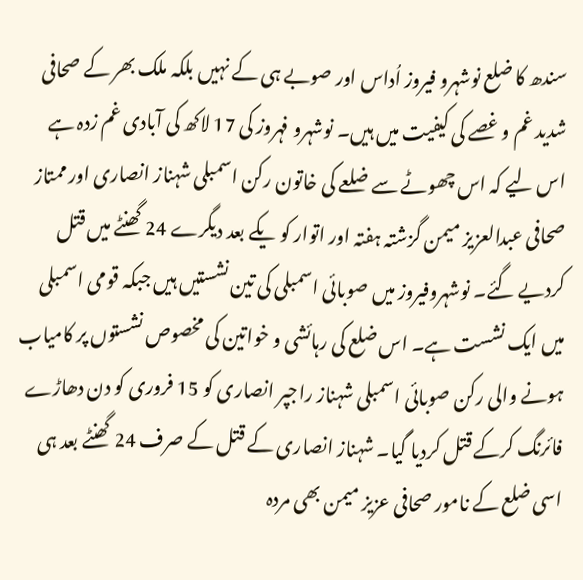سندھ کا ضلع نوشہرو فیروز اُداس اور صوبے ہی کے نہیں بلکہ ملک بھر کے صحافی شدید غم و غصے کی کیفیت میں ہیں۔ نوشہرو فہروز کی 17 لاکھ کی آبادی غم زدہ ہے اس لیے کہ اس چھوٹے سے ضلعے کی خاتون رکن اسمبلی شہناز انصاری اور ممتاز صحافی عبدالعزیز میمن گزشتہ ہفتہ اور اتوار کو یکے بعد دیگرے 24 گھنٹے میں قتل کردیے گئے۔ نوشہروفیروز میں صوبائی اسمبلی کی تین نشستیں ہیں جبکہ قومی اسمبلی میں ایک نشست ہے۔ اس ضلع کی رہائشی و خواتین کی مخصوص نشستوں پر کامیاب ہونے والی رکن صوبائی اسمبلی شہناز راجپر انصاری کو 15 فروری کو دن دھاڑے فائرنگ کرکے قتل کردیا گیا۔ شہناز انصاری کے قتل کے صرف 24 گھنٹے بعد ہی اسی ضلع کے نامور صحافی عزیز میمن بھی مردہ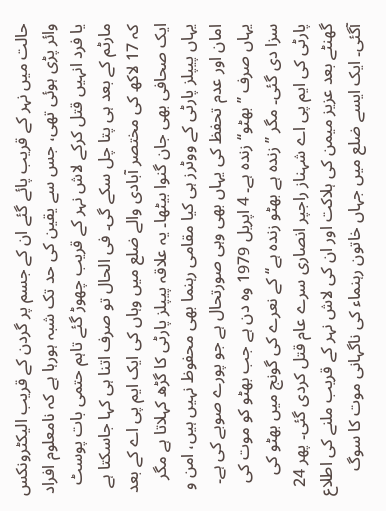حالت میں نہر کے قریب پائے گئے ان کے جسم پر گردن کے قریب الیکٹرونکس وائر پڑی ہوئی تھی، جس سے یقین کی حد تک شبہ ہورہا ہے کہ نامعلوم افراد یا فرد انہیں قتل کرکے لاش نہر کے قریب چھوڑ گئے تاہم حتمی بات پوسٹ مارٹم کے بعد ہی پتا چل سکے گی۔ فی الحال تو صرف اتنا ہی کہا جاسکتا ہے کہ 17 لاکھ کی مختصر آبادی والے ضلع میں وہاں کی ایک ایم پی اے کے بعد ایک صحافی بھی جان گنوا بیٹھا۔ یہ علاقہ پیپلز پارٹی کا گڑھ کہلاتا ہے مگر یہاں پیپلز پارٹی کے ووٹرز ہی کیا مقامی رہنما بھی محفوظ نہیں ہیں، امن و امان اور عدم تحفظ کی یہاں بھی وہی صورتحال ہے جو پورے صوبے کی ہے۔ یہاں صرف ’’بھٹو‘‘ زندہ ہے۔ 4 اپریل 1979 وہ دن ہے جب بھٹو کو موت کی سزا دی گئی۔ مگر ’’زندہ ہے بھٹو زندہ ہے‘‘ کے نعرے کی گونج میں بھٹو کی پارٹی کی ایم پی اے شہناز راجپر انصاری سرے عام قتل کردی گئی۔ پھر 24 گھنٹے بعد عزیز میمن کی ہلاکت اور ان کی لاش نہر کے قریب ملنے کی اطلاع آگئی۔ ایک ایسے ضلع میں جہاں خاتون رہنماء کی ناگہانی موت کا سوگ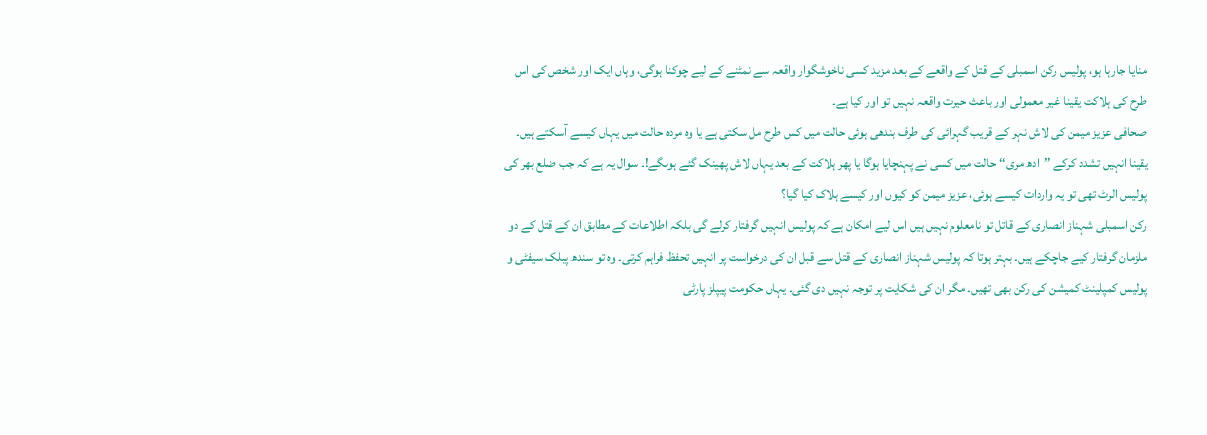منایا جارہا ہو، پولیس رکن اسمبلی کے قتل کے واقعے کے بعد مزید کسی ناخوشگوار واقعہ سے نمٹنے کے لیے چوکنا ہوگی، وہاں ایک اور شخص کی اس طرح کی ہلاکت یقینا غیر معمولی اور باعث حیرت واقعہ نہیں تو اور کیا ہے۔
صحافی عزیز میمن کی لاش نہر کے قریب گہرائی کی طرف بندھی ہوئی حالت میں کس طرح مل سکتی ہے یا وہ مردہ حالت میں یہاں کیسے آسکتے ہیں۔ یقینا انہیں تشدد کرکے ’’ادھ مری‘‘ حالت میں کسی نے پہنچایا ہوگا یا پھر ہلاکت کے بعد یہاں لاش پھینک گئے ہوںگے!۔ سوال یہ ہے کہ جب ضلع بھر کی پولیس الرٹ تھی تو یہ واردات کیسے ہوئی، عزیز میمن کو کیوں اور کیسے ہلاک کیا گیا؟
رکن اسمبلی شہناز انصاری کے قاتل تو نامعلوم نہیں ہیں اس لیے امکان ہے کہ پولیس انہیں گرفتار کرلے گی بلکہ اطلاعات کے مطابق ان کے قتل کے دو ملزمان گرفتار کیے جاچکے ہیں۔ بہتر ہوتا کہ پولیس شہناز انصاری کے قتل سے قبل ان کی درخواست پر انہیں تحفظ فراہم کرتی۔ وہ تو سندھ پبلک سیفٹی و پولیس کمپلینٹ کمیشن کی رکن بھی تھیں۔ مگر ان کی شکایت پر توجہ نہیں دی گئی۔ یہاں حکومت پیپلز پارٹی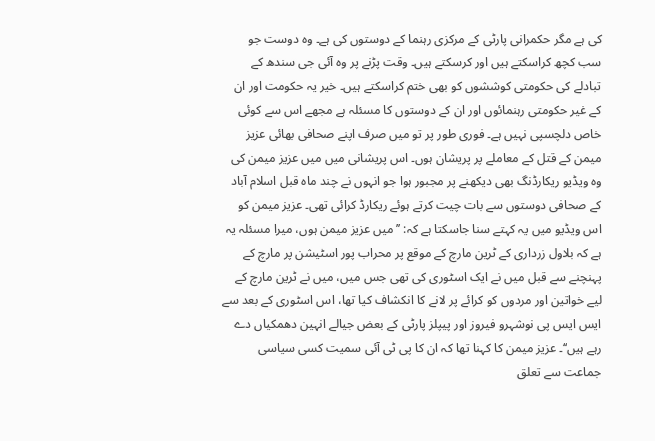کی ہے مگر حکمرانی پارٹی کے مرکزی رہنما کے دوستوں کی ہے۔ وہ دوست جو سب کچھ کراسکتے ہیں اور کرسکتے ہیں۔ وقت پڑنے پر وہ آئی جی سندھ کے تبادلے کی حکومتی کوششوں کو بھی ختم کراسکتے ہیں۔ خیر یہ حکومت اور ان کے غیر حکومتی رہنمائوں اور ان کے دوستوں کا مسئلہ ہے مجھے اس سے کوئی خاص دلچسپی نہیں ہے۔ فوری طور پر تو میں صرف اپنے صحافی بھائی عزیز میمن کے قتل کے معاملے پر پریشان ہوں۔ اس پریشانی میں میں عزیز میمن کی وہ ویڈیو ریکارڈنگ بھی دیکھنے پر مجبور ہوا جو انہوں نے چند ماہ قبل اسلام آباد کے صحافی دوستوں سے بات چیت کرتے ہوئے ریکارڈ کرائی تھی۔ عزیز میمن کو اس ویڈیو میں یہ کہتے سنا جاسکتا ہے کہ: ’’میں عزیز میمن ہوں، میرا مسئلہ یہ ہے کہ بلاول زرداری کے ٹرین مارچ کے موقع پر محراب پور اسٹیشن پر مارچ کے پہنچنے سے قبل میں نے ایک اسٹوری کی تھی جس میں، میں نے ٹرین مارچ کے لیے خواتین اور مردوں کو کرائے پر لانے کا انکشاف کیا تھا، اس اسٹوری کے بعد سے ایس ایس پی نوشہرو فیروز اور پیپلز پارٹی کے بعض جیالے انہین دھمکیاں دے رہے ہیں‘‘۔ عزیز میمن کا کہنا تھا کہ ان کا پی ٹی آئی سمیت کسی سیاسی جماعت سے تعلق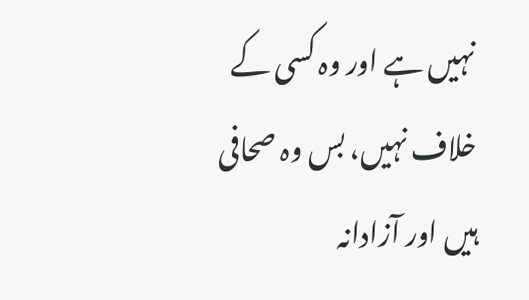نہیں ہے اور وہ کسی کے خلاف نہیں، بس وہ صحافی ہیں اور آزادانہ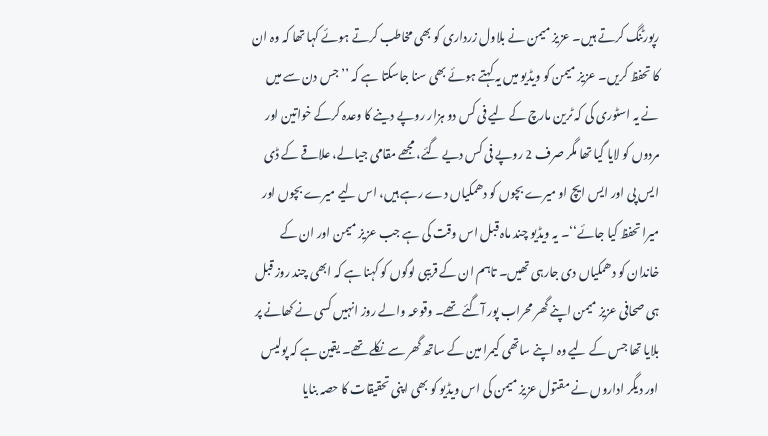رپورٹنگ کرتے ہیں۔ عزیز میمن نے بلاول زرداری کو بھی مخاطب کرتے ہوئے کہا تھا کہ وہ ان کا تحفظ کریں۔ عزیز میمن کو ویڈیو میں یہ کہتے ہوئے بھی سنا جاسکتا ہے کہ ’’جس دن سے میں نے یہ اسٹوری کی کہ ٹرین مارچ کے لیے فی کس دو ہزار روپے دینے کا وعدہ کرکے خواتین اور مردوں کو لایا گیا تھا مگر صرف 2 روپے فی کس دیے گئے، مجھے مقامی جیالے، علاقے کے ڈی ایس پی اور ایس ایچ او میرے بچوں کو دھمکیاں دے رہے ہیں، اس لیے میرے بچوں اور میرا تحفظ کیا جائے‘‘۔ یہ ویڈیو چند ماہ قبل اس وقت کی ہے جب عزیز میمن اور ان کے خاندان کو دھمکیاں دی جارہی تھیں۔ تاہم ان کے قریبی لوگوں کو کہنا ہے کہ ابھی چند روز قبل ہی صحافی عزیز میمن اپنے گھر محراب پور آگئے تھے۔ وقوعہ والے روز انہیں کسی نے کھانے پر بلایا تھا جس کے لیے وہ اپنے ساتھی کیمرا مین کے ساتھ گھر سے نکلے تھے۔ یقین ہے کہ پولیس اور دیگر اداروں نے مقتول عزیز میمن کی اس ویڈیو کو بھی اپنی تحقیقات کا حصہ بنایا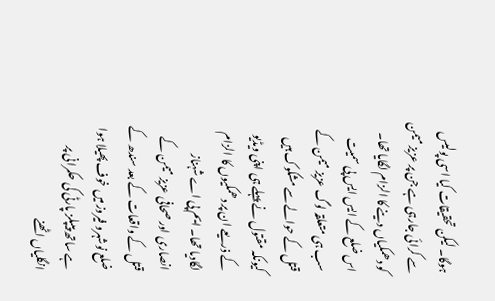ہوگا۔ لیکن تحقیقات کیا اسی پولیس سے کرائی جارہی ہے جن پر عزیز میمن کو دھمکیاں دینے کا الزام لگایا تھا۔
اس ضلع کے ایس ایس پی سمیت سب ہی متعلقہ لوگ عزیز میمن کے قتل کے حوالے سے مشکوک ہیں کیونکہ مقتول نے پہلے ہی اپنی ویڈیو کے ذریعے ان پر دھمکیوں کا الزام لگادیا تھا۔ ایم پی اے شہناز انصاری اور صحافی عزیز میمن کے قتل کے واقعات کے بعد سندھ کے ضلع نوشہرو فیروز میں خوف پھیلا ہوا ہے ساتھ پیپلز پارٹی کی حکمرانی پر انگلیاں اٹھنے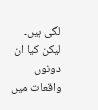لگی ہیں۔ لیکن کیا ان دونوں واقعات میں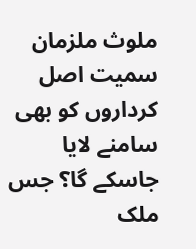ملوث ملزمان سمیت اصل کرداروں کو بھی سامنے لایا جاسکے گا؟ جس ملک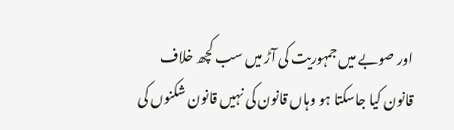اور صوبے میں جمہوریت کی آڑ میں سب کچھ خلاف قانون کیا جاسکتا ہو وہاں قانون کی نہیں قانون شکنوں کی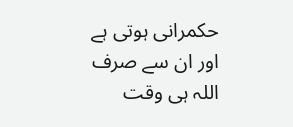حکمرانی ہوتی ہے اور ان سے صرف اللہ ہی وقت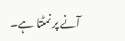آنے پر نمٹتا ہے۔